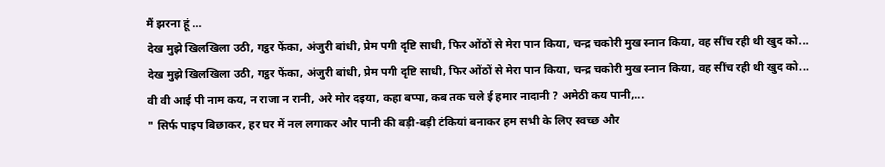मैं झरना हूं …
देख मुझे खिलखिला उठी, गट्ठर फेंका, अंजुरी बांधी, प्रेम पगी दृष्टि साधी, फिर ओंठों से मेरा पान किया, चन्द्र चकोरी मुख स्नान किया, वह सींच रही थी खुद को...
देख मुझे खिलखिला उठी, गट्ठर फेंका, अंजुरी बांधी, प्रेम पगी दृष्टि साधी, फिर ओंठों से मेरा पान किया, चन्द्र चकोरी मुख स्नान किया, वह सींच रही थी खुद को...
वी वी आई पी नाम कय, न राजा न रानी, अरे मोर दइया, कहा बप्पा, कब तक चले ई हमार नादानी ? अमेठी कय पानी,...
" सिर्फ पाइप बिछाकर, हर घर में नल लगाकर और पानी की बड़ी-बड़ी टंकियां बनाकर हम सभी के लिए स्वच्छ और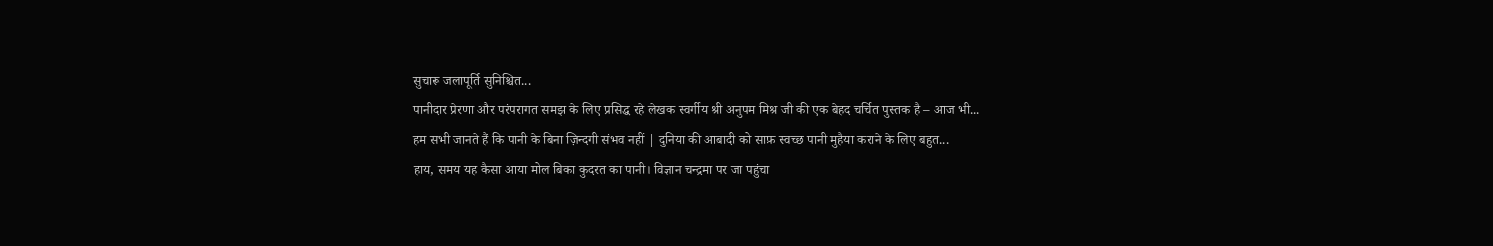सुचारू जलापूर्ति सुनिश्चित...
पानीदार प्रेरणा और परंपरागत समझ के लिए प्रसिद्ध रहे लेखक स्वर्गीय श्री अनुपम मिश्र जी की एक बेहद चर्चित पुस्तक है – आज भी...
हम सभी जानते हैं कि पानी के बिना ज़िन्दगी संभव नहीं | दुनिया की आबादी को साफ़ स्वच्छ पानी मुहैया कराने के लिए बहुत...
हाय, समय यह कैसा आया मोल बिका कुदरत का पानी। विज्ञान चन्द्रमा पर जा पहुंचा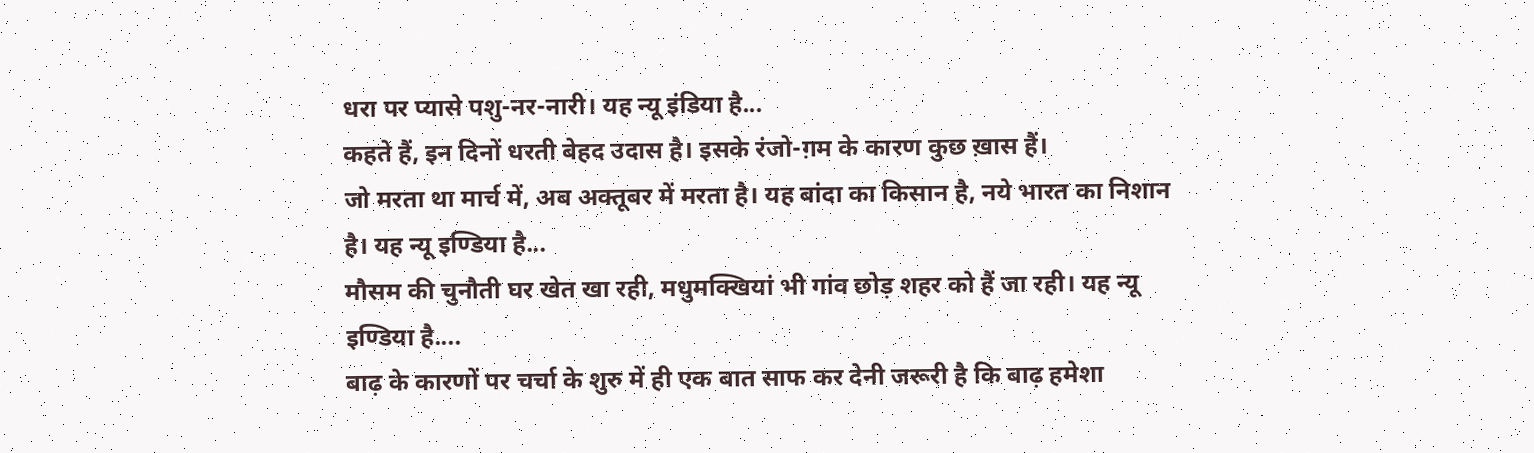धरा पर प्यासे पशु-नर-नारी। यह न्यू इंडिया है...
कहते हैं, इन दिनों धरती बेहद उदास है। इसके रंजो-ग़म के कारण कुछ ख़ास हैं।
जो मरता था मार्च में, अब अक्तूबर में मरता है। यह बांदा का किसान है, नये भारत का निशान है। यह न्यू इण्डिया है...
मौसम की चुनौती घर खेत खा रही, मधुमक्खियां भी गांव छोड़ शहर को हैं जा रही। यह न्यू इण्डिया है....
बाढ़ के कारणों पर चर्चा के शुरु में ही एक बात साफ कर देनी जरूरी है कि बाढ़ हमेशा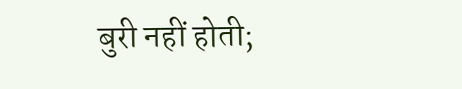बुरी नहीं होती;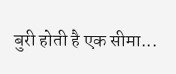बुरी होती है एक सीमा...